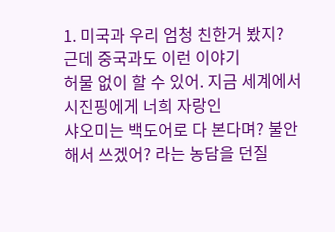1. 미국과 우리 엄청 친한거 봤지? 근데 중국과도 이런 이야기
허물 없이 할 수 있어. 지금 세계에서 시진핑에게 너희 자랑인
샤오미는 백도어로 다 본다며? 불안해서 쓰겠어? 라는 농담을 던질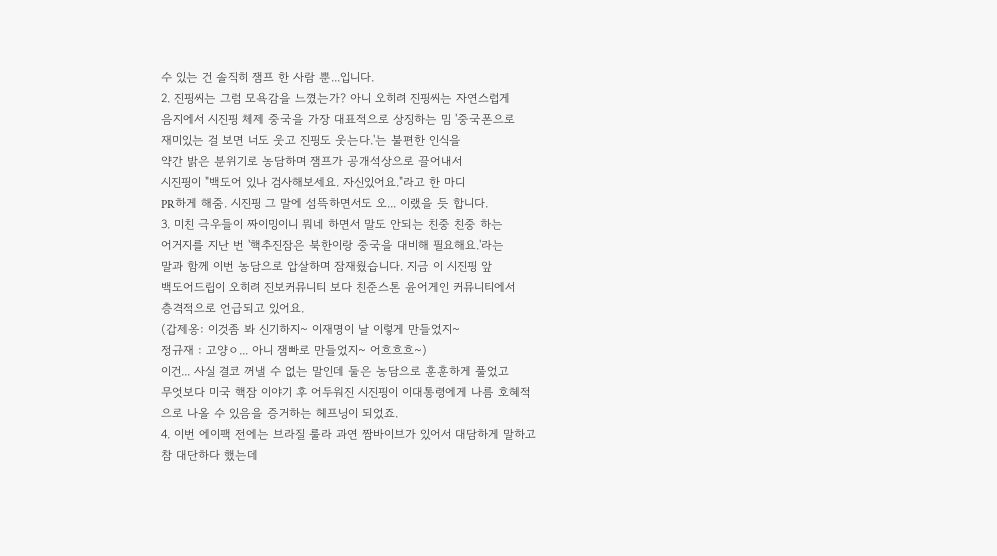수 있는 건 솔직히 잼프 한 사람 뿐...입니다.
2. 진핑씨는 그럼 모욕감을 느꼈는가? 아니 오히려 진핑씨는 자연스럽게
음지에서 시진핑 체제 중국을 가장 대표적으로 상징하는 밈 '중국폰으로
재미있는 걸 보면 너도 웃고 진핑도 웃는다.'는 불편한 인식을
약간 밝은 분위기로 농담하며 잼프가 공개석상으로 끌어내서
시진핑이 "백도어 있나 검사해보세요. 자신있어요."라고 한 마디
PR하게 해줌. 시진핑 그 말에 섬뜩하면서도 오... 이랬을 듯 합니다.
3. 미친 극우들이 짜이밍이니 뭐네 하면서 말도 안되는 친중 친중 하는
어거지를 지난 번 '핵추진잠은 북한이랑 중국을 대비해 필요해요.'라는
말과 함께 이번 농담으로 압살하며 잠재웠습니다. 지금 이 시진핑 앞
백도어드립이 오히려 진보커뮤니티 보다 친준스톤 윤어게인 커뮤니티에서
층격적으로 언급되고 있어요.
(갑제옹: 이것좀 봐 신기하지~ 이재명이 날 이렇게 만들었지~
정규재 : 고양ㅇ... 아니 잼빠로 만들었지~ 어흐흐흐~)
이건... 사실 결코 꺼낼 수 없는 말인데 둘은 농담으로 훈훈하게 풀었고
무엇보다 미국 핵잠 이야기 후 어두워진 시진핑이 이대통령에게 나름 호혜적
으로 나올 수 있음을 증거하는 헤프닝이 되었죠.
4. 이번 에이팩 전에는 브라질 룰라 과연 짬바이브가 있어서 대담하게 말하고
참 대단하다 했는데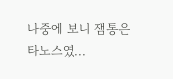나중에 보니 잼통은 타노스였...